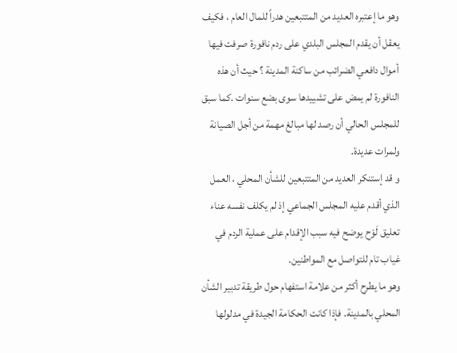وهو ما إعتبره العديد من المتتبعين هدراً للمال العام ، فكيف يعقل أن يقدم المجلس البلدي على ردم نافورة صرفت فيها أموال دافعي الضرائب من ساكنة المدينة ؟ حيث أن هذه النافورة لم يمض على تشييدها سوى بضع سنوات .كما سبق للمجلس الحالي أن رصد لها مبالغ مهمة من أجل الصيانة ولمرات عديدة.
و قد إستنكر العديد من المتتبعين للشأن المحلي ، العمل الذي أقدم عليه المجلس الجماعي إذ لم يكلف نفسه عناء تعليق لَوْح يوضح فيه سبب الإقدام على عملية الردم في غياب تام للتواصل مع المواطنين.
وهو ما يطرح أكثر من علامة استفهام حول طريقة تدبير الشأن المحلي بالمدينة. فإذا كانت الحكامة الجيدة في مدلولها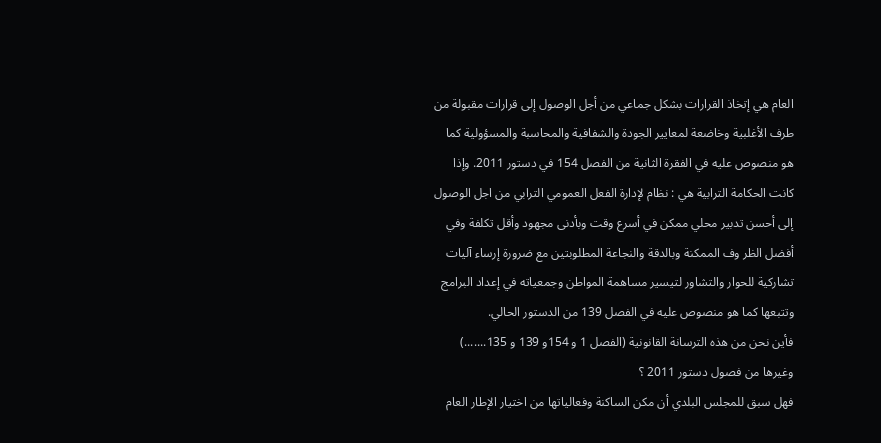العام هي إتخاذ القرارات بشكل جماعي من أجل الوصول إلى قرارات مقبولة من طرف الأغلبية وخاضعة لمعايير الجودة والشفافية والمحاسبة والمسؤولية كما هو منصوص عليه في الفقرة الثانية من الفصل 154 في دستور 2011. وإذا كانت الحكامة الترابية هي : نظام لإدارة الفعل العمومي الترابي من اجل الوصول إلى أحسن تدبير محلي ممكن في أسرع وقت وبأدنى مجهود وأقل تكلفة وفي أفضل الظر وف الممكنة وبالدقة والنجاعة المطلوبتين مع ضرورة إرساء آليات تشاركية للحوار والتشاور لتيسير مساهمة المواطن وجمعياته في إعداد البرامج وتتبعها كما هو منصوص عليه في الفصل 139 من الدستور الحالي.
فأين نحن من هذه الترسانة القانونية (الفصل 1 و 154و 139 و 135.......) وغيرها من فصول دستور 2011 ؟
فهل سبق للمجلس البلدي أن مكن الساكنة وفعالياتها من اختيار الإطار العام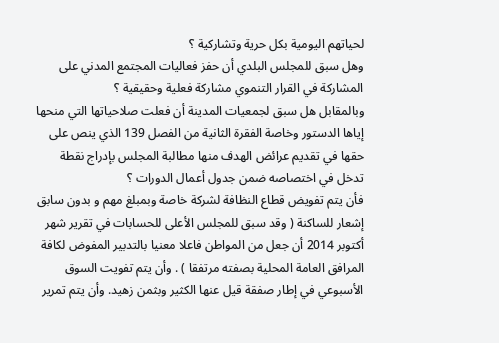لحياتهم اليومية بكل حرية وتشاركية ؟
وهل سبق للمجلس البلدي أن حفز فعاليات المجتمع المدني على المشاركة في القرار التنموي مشاركة فعلية وحقيقية ؟
وبالمقابل هل سبق لجمعيات المدينة أن فعلت صلاحياتها التي منحها إياها الدستور وخاصة الفقرة الثانية من الفصل 139 الذي ينص على حقها في تقديم عرائض الهدف منها مطالبة المجلس بإدراج نقطة تدخل في اختصاصه ضمن جدول أعمال الدورات ؟
فأن يتم تفويض قطاع النظافة لشركة خاصة وبمبلغ مهم و بدون سابق إشعار للساكنة ( وقد سبق للمجلس الأعلى للحسابات في تقرير شهر أكتوبر 2014 أن جعل من المواطن فاعلا معنيا بالتدبير المفوض لكافة المرافق العامة المحلية بصفته مرتفقا ) . وأن يتم تفويت السوق الأسبوعي في إطار صفقة قيل عنها الكثير وبثمن زهيد. وأن يتم تمرير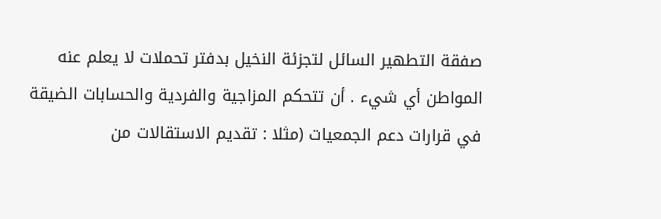صفقة التطهير السائل لتجزئة النخيل بدفتر تحملات لا يعلم عنه المواطن أي شيء . أن تتحكم المزاجية والفردية والحسابات الضيقة في قرارات دعم الجمعيات (مثلا : تقديم الاستقالات من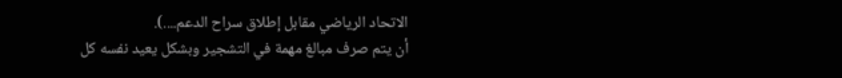الاتحاد الرياضي مقابل إطلاق سراح الدعم....).
أن يتم صرف مبالغ مهمة في التشجير وبشكل يعيد نفسه كل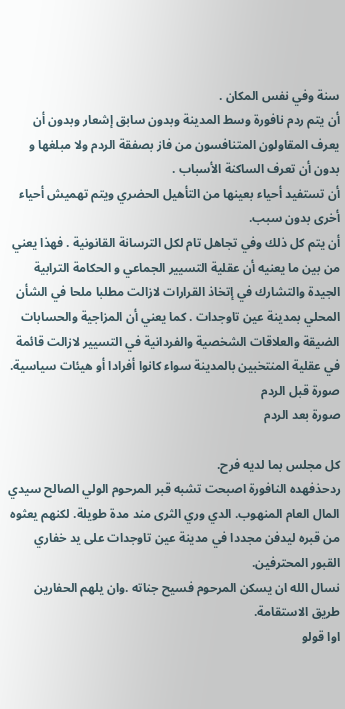سنة وفي نفس المكان .
أن يتم ردم نافورة وسط المدينة وبدون سابق إشعار وبدون أن يعرف المقاولون المتنافسون من فاز بصفقة الردم ولا مبلغها و بدون أن تعرف الساكنة الأسباب .
أن تستفيد أحياء بعينها من التأهيل الحضري ويتم تهميش أحياء أخرى بدون سبب.
أن يتم كل ذلك وفي تجاهل تام لكل الترسانة القانونية . فهذا يعني من بين ما يعنيه أن عقلية التسيير الجماعي و الحكامة الترابية الجيدة والتشارك في إتخاذ القرارات لازالت مطلبا ملحا في الشأن المحلي بمدينة عين تاوجدات . كما يعني أن المزاجية والحسابات الضيقة والعلاقات الشخصية والفردانية في التسيير لازالت قائمة في عقلية المنتخبين بالمدينة سواء كانوا أفرادا أو هيئات سياسية.
صورة قبل الردم
صورة بعد الردم

كل مجلس بما لديه فرح.
ردحذفهده النافورة اصبحت تشبه قبر المرحوم الولي الصالح سيدي المال العام المنهوب. الدي وري الثرى مند مدة طويلة. لكنهم يعثوه من قبره ليدفن مجددا في مدينة عين تاوجدات على يد خفاري القبور المحترفين.
نسال الله ان يسكن المرحوم فسيح جناته .وان يلهم الحفارين طريق الاستقامة.
اوا قولو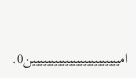اميييييييييييييييييييييييين0.